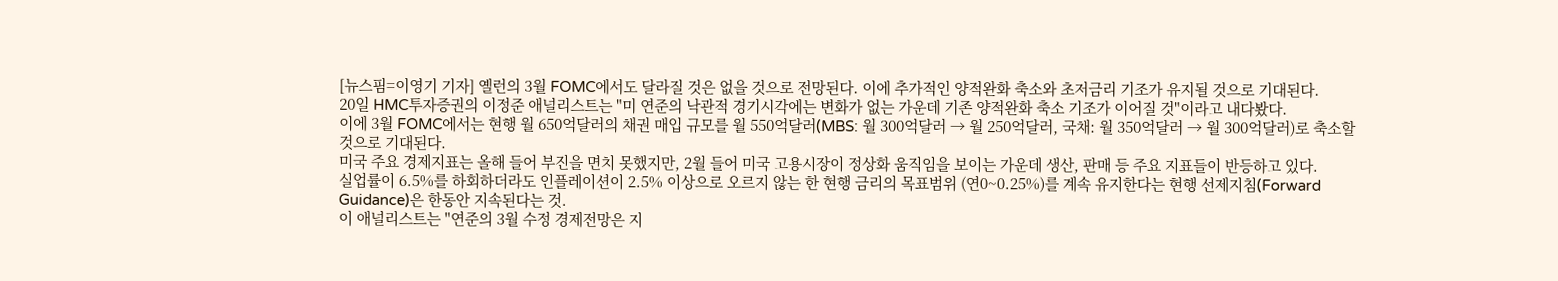[뉴스핌=이영기 기자] 옐런의 3월 FOMC에서도 달라질 것은 없을 것으로 전망된다. 이에 추가적인 양적완화 축소와 초저금리 기조가 유지될 것으로 기대된다.
20일 HMC투자증권의 이정준 애널리스트는 "미 연준의 낙관적 경기시각에는 변화가 없는 가운데 기존 양적완화 축소 기조가 이어질 것"이라고 내다봤다.
이에 3월 FOMC에서는 현행 월 650억달러의 채권 매입 규모를 월 550억달러(MBS: 월 300억달러 → 월 250억달러, 국채: 월 350억달러 → 월 300억달러)로 축소할 것으로 기대된다.
미국 주요 경제지표는 올해 들어 부진을 면치 못했지만, 2월 들어 미국 고용시장이 정상화 움직임을 보이는 가운데 생산, 판매 등 주요 지표들이 반등하고 있다.
실업률이 6.5%를 하회하더라도 인플레이션이 2.5% 이상으로 오르지 않는 한 현행 금리의 목표범위 (연0~0.25%)를 계속 유지한다는 현행 선제지침(Forward Guidance)은 한동안 지속된다는 것.
이 애널리스트는 "연준의 3월 수정 경제전망은 지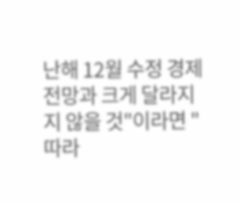난해 12월 수정 경제전망과 크게 달라지지 않을 것"이라면 "따라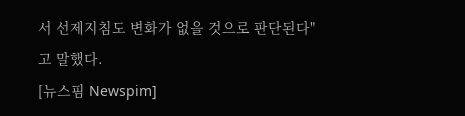서 선제지침도 변화가 없을 것으로 판단된다"고 말했다.
[뉴스핌 Newspim]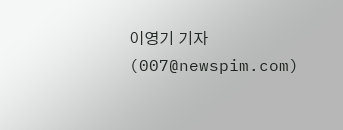이영기 기자 (007@newspim.com)